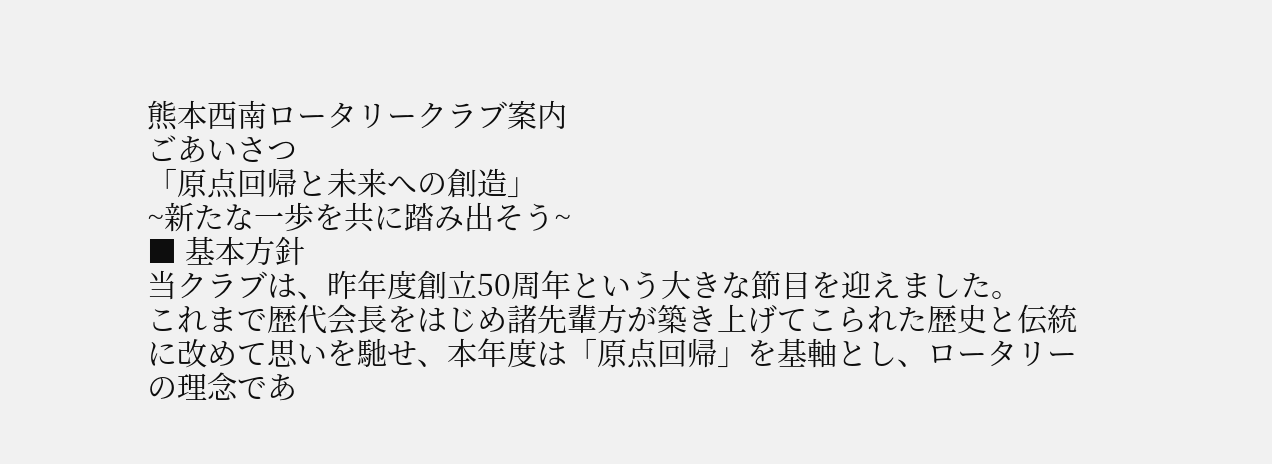熊本西南ロータリークラブ案内
ごあいさつ
「原点回帰と未来への創造」
~新たな一歩を共に踏み出そう~
■ 基本方針
当クラブは、昨年度創立50周年という大きな節目を迎えました。
これまで歴代会長をはじめ諸先輩方が築き上げてこられた歴史と伝統に改めて思いを馳せ、本年度は「原点回帰」を基軸とし、ロータリーの理念であ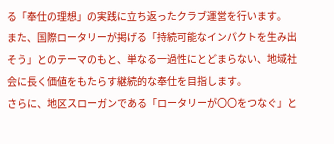る「奉仕の理想」の実践に立ち返ったクラブ運営を行います。
また、国際ロータリーが掲げる「持続可能なインパクトを生み出そう」とのテーマのもと、単なる一過性にとどまらない、地域社会に長く価値をもたらす継続的な奉仕を目指します。
さらに、地区スローガンである「ロータリーが〇〇をつなぐ」と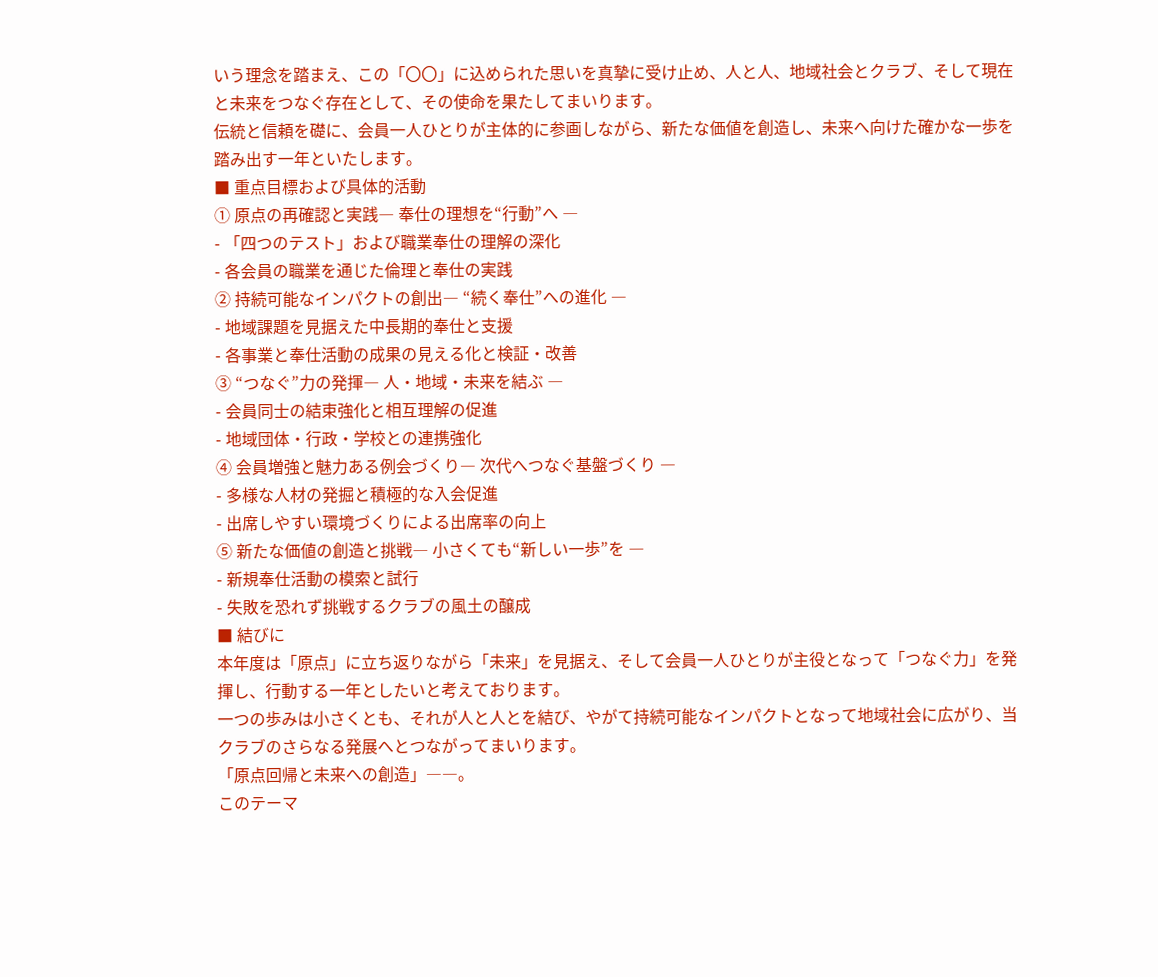いう理念を踏まえ、この「〇〇」に込められた思いを真摯に受け止め、人と人、地域社会とクラブ、そして現在と未来をつなぐ存在として、その使命を果たしてまいります。
伝統と信頼を礎に、会員一人ひとりが主体的に参画しながら、新たな価値を創造し、未来へ向けた確かな一歩を踏み出す一年といたします。
■ 重点目標および具体的活動
① 原点の再確認と実践― 奉仕の理想を“行動”へ ―
- 「四つのテスト」および職業奉仕の理解の深化
- 各会員の職業を通じた倫理と奉仕の実践
② 持続可能なインパクトの創出― “続く奉仕”への進化 ―
- 地域課題を見据えた中長期的奉仕と支援
- 各事業と奉仕活動の成果の見える化と検証・改善
③ “つなぐ”力の発揮― 人・地域・未来を結ぶ ―
- 会員同士の結束強化と相互理解の促進
- 地域団体・行政・学校との連携強化
④ 会員増強と魅力ある例会づくり― 次代へつなぐ基盤づくり ―
- 多様な人材の発掘と積極的な入会促進
- 出席しやすい環境づくりによる出席率の向上
⑤ 新たな価値の創造と挑戦― 小さくても“新しい一歩”を ―
- 新規奉仕活動の模索と試行
- 失敗を恐れず挑戦するクラブの風土の醸成
■ 結びに
本年度は「原点」に立ち返りながら「未来」を見据え、そして会員一人ひとりが主役となって「つなぐ力」を発揮し、行動する一年としたいと考えております。
一つの歩みは小さくとも、それが人と人とを結び、やがて持続可能なインパクトとなって地域社会に広がり、当クラブのさらなる発展へとつながってまいります。
「原点回帰と未来への創造」――。
このテーマ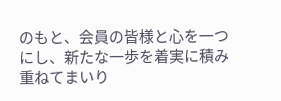のもと、会員の皆様と心を一つにし、新たな一歩を着実に積み重ねてまいり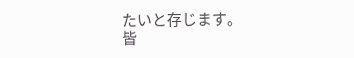たいと存じます。
皆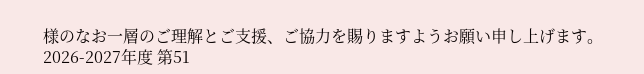様のなお一層のご理解とご支援、ご協力を賜りますようお願い申し上げます。
2026-2027年度 第51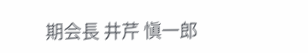期会長 井芹 愼一郎